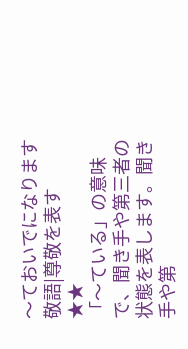〜ておいでになります
敬語|尊敬を表す
★★
「〜ている」の意味で、聞き手や第三者の状態を表します。聞き手や第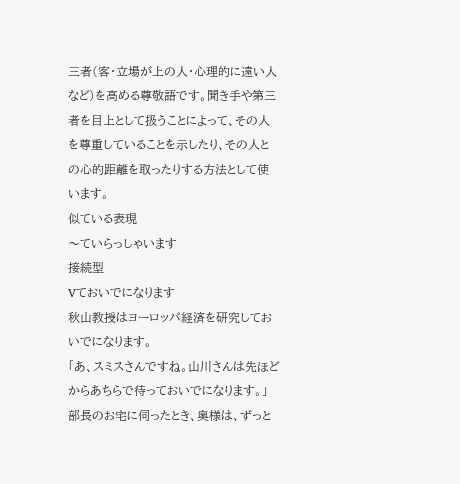三者(客・立場が上の人・心理的に遠い人など)を高める尊敬語です。聞き手や第三者を目上として扱うことによって、その人を尊重していることを示したり、その人との心的距離を取ったりする方法として使います。
似ている表現
〜ていらっしゃいます
接続型
Vておいでになります
秋山教授はヨーロッパ経済を研究しておいでになります。
「あ、スミスさんですね。山川さんは先ほどからあちらで待っておいでになります。」
部長のお宅に伺ったとき、奥様は、ずっと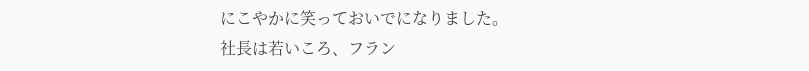にこやかに笑っておいでになりました。
社長は若いころ、フラン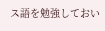ス語を勉強しておい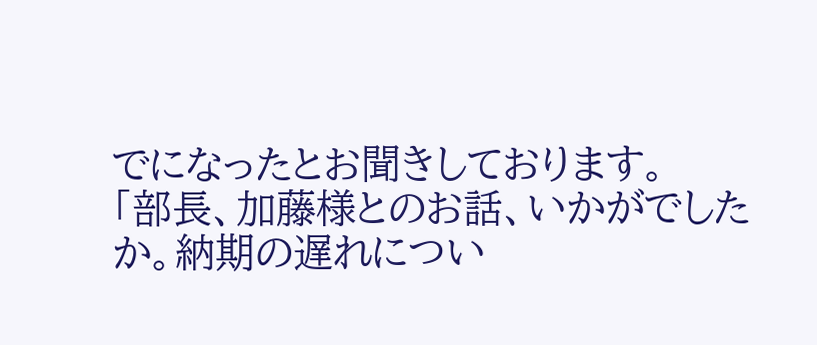でになったとお聞きしております。
「部長、加藤様とのお話、いかがでしたか。納期の遅れについ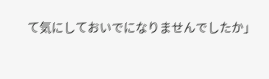て気にしておいでになりませんでしたか」